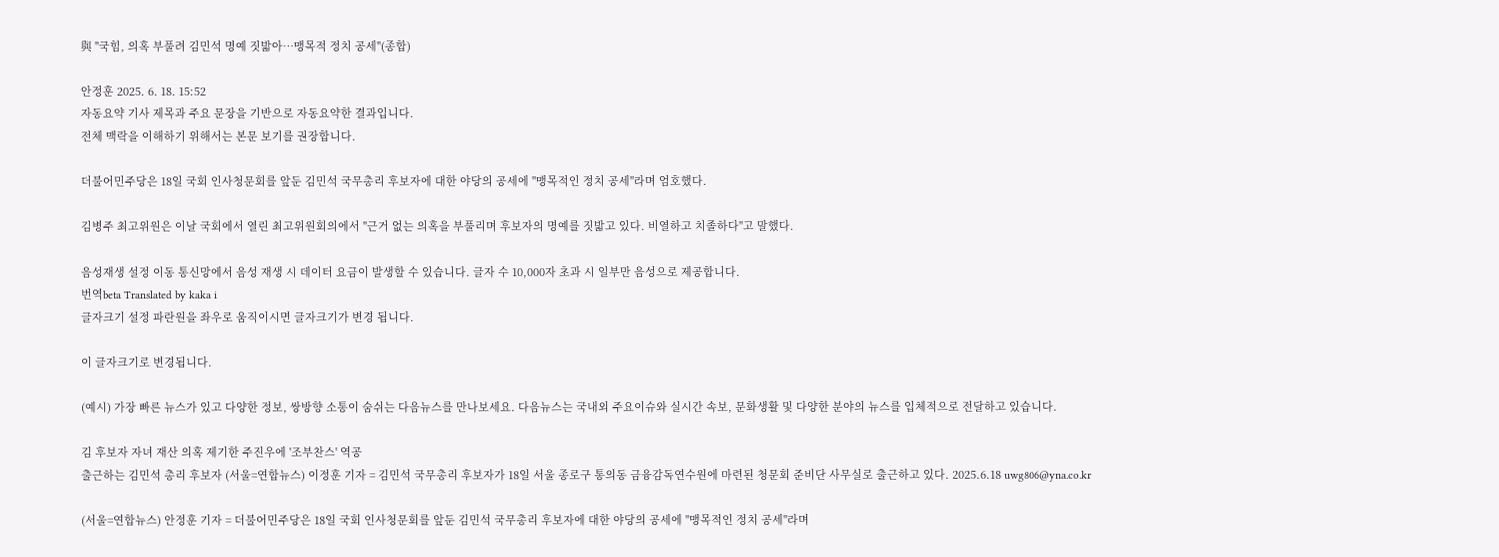與 "국힘, 의혹 부풀려 김민석 명예 짓밟아…맹목적 정치 공세"(종합)

안정훈 2025. 6. 18. 15:52
자동요약 기사 제목과 주요 문장을 기반으로 자동요약한 결과입니다.
전체 맥락을 이해하기 위해서는 본문 보기를 권장합니다.

더불어민주당은 18일 국회 인사청문회를 앞둔 김민석 국무총리 후보자에 대한 야당의 공세에 "맹목적인 정치 공세"라며 엄호했다.

김병주 최고위원은 이날 국회에서 열린 최고위원회의에서 "근거 없는 의혹을 부풀리며 후보자의 명예를 짓밟고 있다. 비열하고 치졸하다"고 말했다.

음성재생 설정 이동 통신망에서 음성 재생 시 데이터 요금이 발생할 수 있습니다. 글자 수 10,000자 초과 시 일부만 음성으로 제공합니다.
번역beta Translated by kaka i
글자크기 설정 파란원을 좌우로 움직이시면 글자크기가 변경 됩니다.

이 글자크기로 변경됩니다.

(예시) 가장 빠른 뉴스가 있고 다양한 정보, 쌍방향 소통이 숨쉬는 다음뉴스를 만나보세요. 다음뉴스는 국내외 주요이슈와 실시간 속보, 문화생활 및 다양한 분야의 뉴스를 입체적으로 전달하고 있습니다.

김 후보자 자녀 재산 의혹 제기한 주진우에 '조부찬스' 역공
출근하는 김민석 총리 후보자 (서울=연합뉴스) 이정훈 기자 = 김민석 국무총리 후보자가 18일 서울 종로구 통의동 금융감독연수원에 마련된 청문회 준비단 사무실로 출근하고 있다. 2025.6.18 uwg806@yna.co.kr

(서울=연합뉴스) 안정훈 기자 = 더불어민주당은 18일 국회 인사청문회를 앞둔 김민석 국무총리 후보자에 대한 야당의 공세에 "맹목적인 정치 공세"라며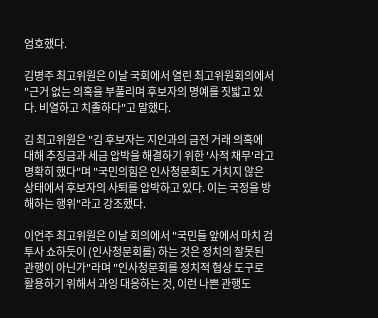엄호했다.

김병주 최고위원은 이날 국회에서 열린 최고위원회의에서 "근거 없는 의혹을 부풀리며 후보자의 명예를 짓밟고 있다. 비열하고 치졸하다"고 말했다.

김 최고위원은 "김 후보자는 지인과의 금전 거래 의혹에 대해 추징금과 세금 압박을 해결하기 위한 '사적 채무'라고 명확히 했다"며 "국민의힘은 인사청문회도 거치지 않은 상태에서 후보자의 사퇴를 압박하고 있다. 이는 국정을 방해하는 행위"라고 강조했다.

이언주 최고위원은 이날 회의에서 "국민들 앞에서 마치 검투사 쇼하듯이 (인사청문회를) 하는 것은 정치의 잘못된 관행이 아닌가"라며 "인사청문회를 정치적 협상 도구로 활용하기 위해서 과잉 대응하는 것, 이런 나쁜 관행도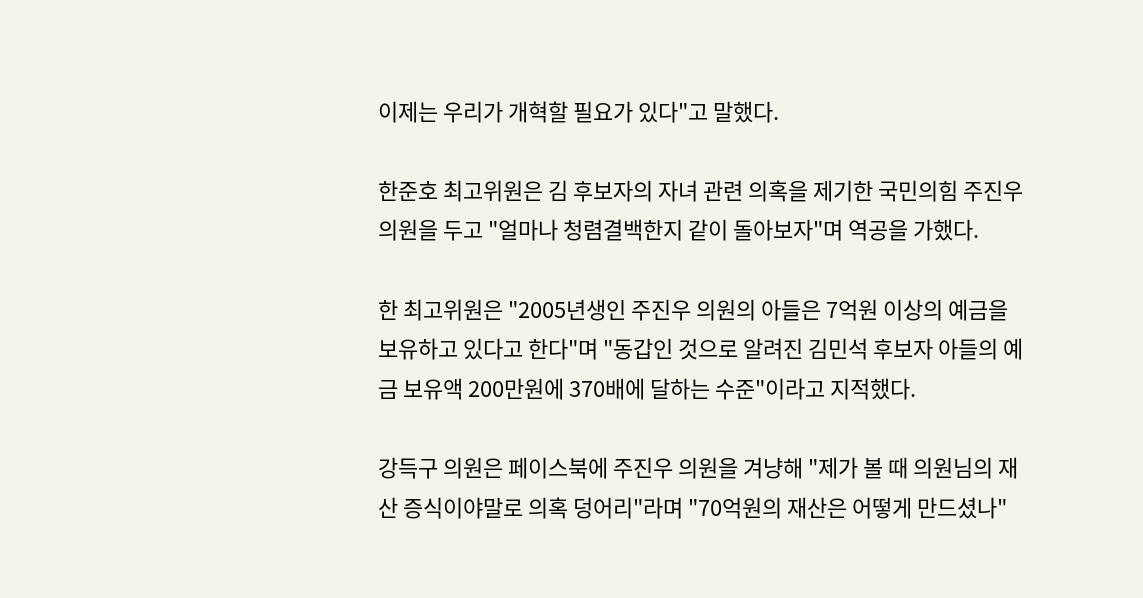이제는 우리가 개혁할 필요가 있다"고 말했다.

한준호 최고위원은 김 후보자의 자녀 관련 의혹을 제기한 국민의힘 주진우 의원을 두고 "얼마나 청렴결백한지 같이 돌아보자"며 역공을 가했다.

한 최고위원은 "2005년생인 주진우 의원의 아들은 7억원 이상의 예금을 보유하고 있다고 한다"며 "동갑인 것으로 알려진 김민석 후보자 아들의 예금 보유액 200만원에 370배에 달하는 수준"이라고 지적했다.

강득구 의원은 페이스북에 주진우 의원을 겨냥해 "제가 볼 때 의원님의 재산 증식이야말로 의혹 덩어리"라며 "70억원의 재산은 어떻게 만드셨나"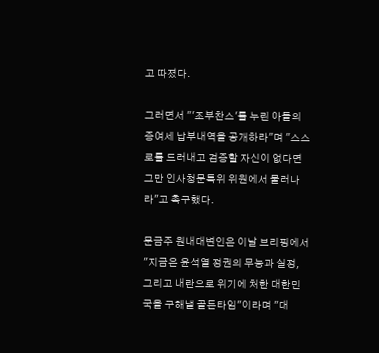고 따졌다.

그러면서 "'조부찬스'를 누린 아들의 증여세 납부내역을 공개하라"며 "스스로를 드러내고 검증할 자신이 없다면 그만 인사청문특위 위원에서 물러나라"고 촉구했다.

문금주 원내대변인은 이날 브리핑에서 "지금은 윤석열 정권의 무능과 실정, 그리고 내란으로 위기에 처한 대한민국을 구해낼 골든타임"이라며 "대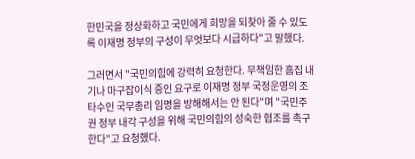한민국을 정상화하고 국민에게 희망을 되찾아 줄 수 있도록 이재명 정부의 구성이 무엇보다 시급하다"고 말했다.

그러면서 "국민의힘에 강력히 요청한다. 무책임한 흠집 내기나 마구잡이식 증인 요구로 이재명 정부 국정운영의 조타수인 국무총리 임명을 방해해서는 안 된다"며 "국민주권 정부 내각 구성을 위해 국민의힘의 성숙한 협조를 촉구한다"고 요청했다.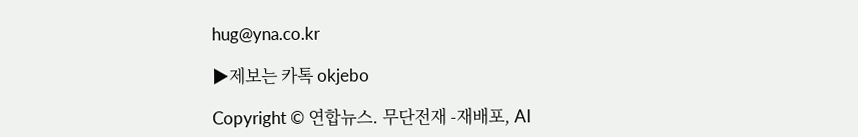hug@yna.co.kr

▶제보는 카톡 okjebo

Copyright © 연합뉴스. 무단전재 -재배포, AI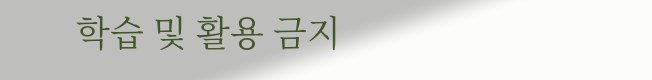학습 및 활용 금지